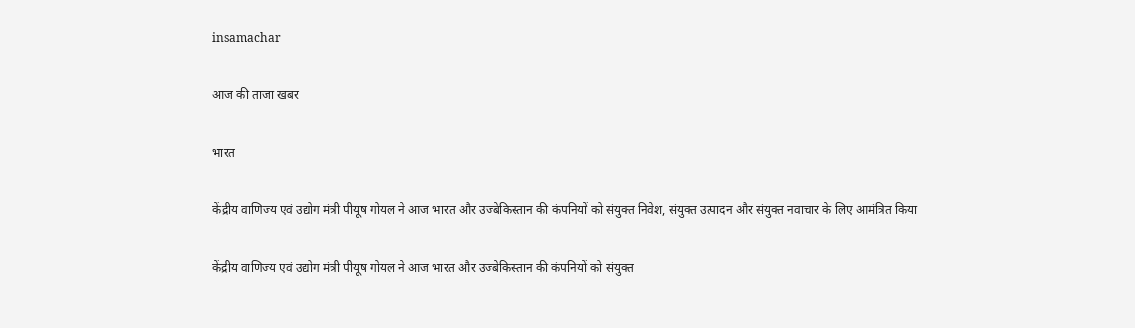insamachar

आज की ताजा खबर

भारत

केंद्रीय वाणिज्य एवं उद्योग मंत्री पीयूष गोयल ने आज भारत और उज्बेकिस्तान की कंपनियों को संयुक्त निवेश, संयुक्त उत्पादन और संयुक्त नवाचार के लिए आमंत्रित किया

केंद्रीय वाणिज्य एवं उद्योग मंत्री पीयूष गोयल ने आज भारत और उज्बेकिस्तान की कंपनियों को संयुक्त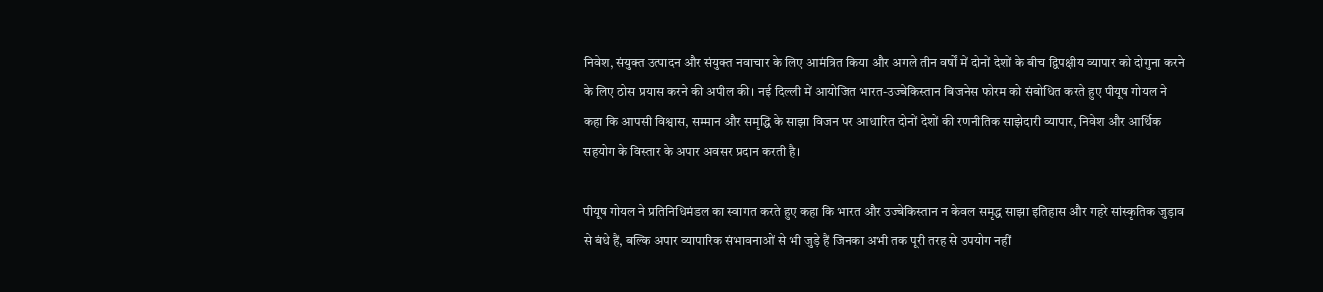निवेश, संयुक्त उत्पादन और संयुक्त नवाचार के लिए आमंत्रित किया और अगले तीन वर्षों में दोनों देशों के बीच द्विपक्षीय व्यापार को दोगुना करने के लिए ठोस प्रयास करने की अपील की। नई दिल्ली में आयोजित भारत-उज्बेकिस्तान बि‍जनेस फोरम को संबोधित करते हुए पीयूष गोयल ने कहा कि आपसी विश्वास, सम्मान और समृद्धि के साझा विजन पर आधारित दोनों देशों की रणनीतिक साझेदारी व्यापार, निवेश और आर्थिक सहयोग के विस्तार के अपार अवसर प्रदान करती है।

पीयूष गोयल ने प्रतिनिधिमंडल का स्वागत करते हुए कहा कि भारत और उज्बेकिस्तान न केवल समृद्ध साझा इतिहास और गहरे सांस्कृतिक जुड़ाव से बंधे हैं, बल्कि अपार व्यापारिक संभावनाओं से भी जुड़े हैं जिनका अभी तक पूरी तरह से उपयोग नहीं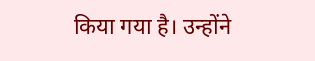किया गया है। उन्होंने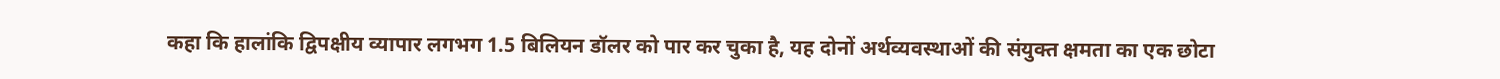कहा कि हालांकि द्विपक्षीय व्यापार लगभग 1.5 बिलियन डॉलर को पार कर चुका है, यह दोनों अर्थव्यवस्थाओं की संयुक्त क्षमता का एक छोटा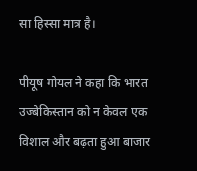सा हिस्सा मात्र है।

पीयूष गोयल ने कहा कि भारत उज्बेकिस्तान को न केवल एक विशाल और बढ़ता हुआ बाजार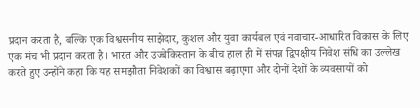प्रदान करता है, बल्कि एक विश्वसनीय साझेदार, कुशल और युवा कार्यबल एवं नवाचार-आधारित विकास के लिए एक मंच भी प्रदान करता है। भारत और उज्बेकिस्तान के बीच हाल ही में संपन्न द्विपक्षीय निवेश संधि का उल्‍लेख करते हुए उन्होंने कहा कि यह समझौता निवेशकों का विश्वास बढ़ाएगा और दोनों देशों के व्यवसायों को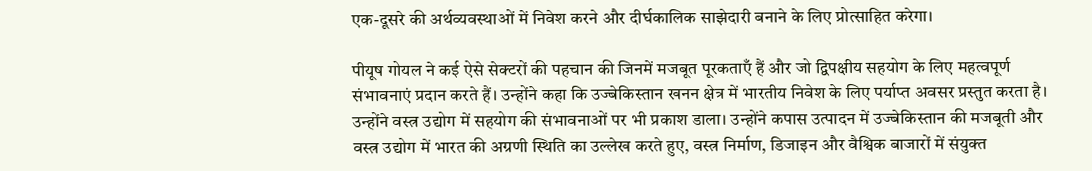एक-दूसरे की अर्थव्यवस्थाओं में निवेश करने और दीर्घकालिक साझेदारी बनाने के लिए प्रोत्साहित करेगा।

पीयूष गोयल ने कई ऐसे सेक्‍टरों की पहचान की जिनमें मजबूत पूरकताएँ हैं और जो द्विपक्षीय सहयोग के लिए महत्वपूर्ण संभावनाएं प्रदान करते हैं। उन्होंने कहा कि उज्बेकिस्तान खनन क्षेत्र में भारतीय निवेश के लिए पर्याप्त अवसर प्रस्तुत करता है। उन्होंने वस्त्र उद्योग में सहयोग की संभावनाओं पर भी प्रकाश डाला। उन्‍होंने कपास उत्पादन में उज्बेकिस्तान की मजबूती और वस्त्र उद्योग में भारत की अग्रणी स्थिति का उल्लेख करते हुए, वस्त्र निर्माण, डिजाइन और वैश्विक बाजारों में संयुक्त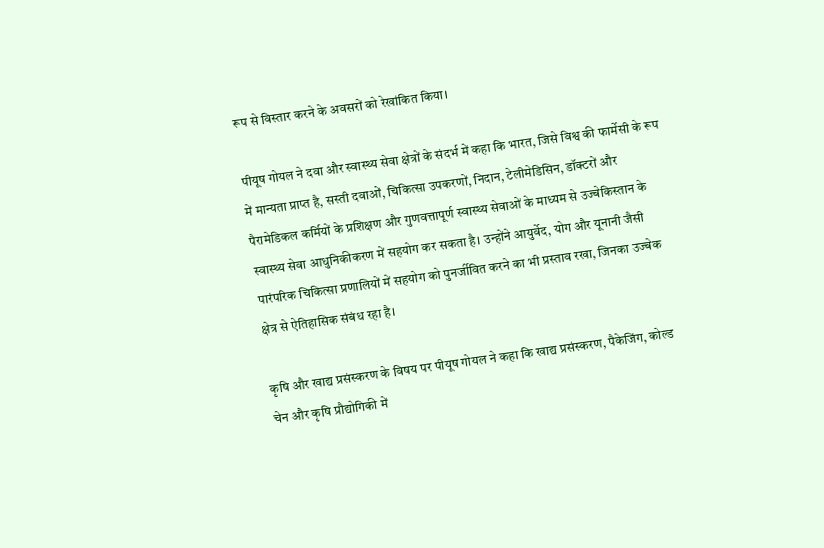रूप से विस्तार करने के अवसरों को रेखांकित किया।

पीयूष गोयल ने दवा और स्वास्थ्य सेवा क्षेत्रों के संदर्भ में कहा कि भारत, जिसे विश्व की फार्मेसी के रूप में मान्यता प्राप्त है, सस्ती दवाओं, चिकित्सा उपकरणों, निदान, टेलीमेडिसिन, डॉक्टरों और पैरामेडिकल कर्मियों के प्रशिक्षण और गुणवत्तापूर्ण स्वास्थ्य सेवाओं के माध्यम से उज्बेकिस्तान के स्वास्थ्य सेवा आधुनिकीकरण में सहयोग कर सकता है। उन्होंने आयुर्वेद, योग और यूनानी जैसी पारंपरिक चिकित्सा प्रणालियों में सहयोग को पुनर्जीवित करने का भी प्रस्ताव रखा, जिनका उज्बेक क्षेत्र से ऐतिहासिक संबंध रहा है।

कृषि और खाद्य प्रसंस्करण के विषय पर पीयूष गोयल ने कहा कि खाद्य प्रसंस्करण, पैकेजिंग, कोल्ड चेन और कृषि प्रौद्योगिकी में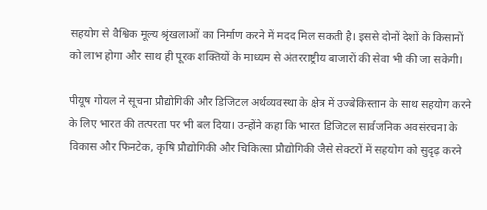सहयोग से वैश्विक मूल्य श्रृंखलाओं का निर्माण करने में मदद मिल सकती है। इससे दोनों देशों के किसानों को लाभ होगा और साथ ही पूरक शक्तियों के माध्यम से अंतरराष्ट्रीय बाजारों की सेवा भी की जा सकेगी।

पीयूष गोयल ने सूचना प्रौद्योगिकी और डिजिटल अर्थव्यवस्था के क्षेत्र में उज्बेकिस्तान के साथ सहयोग करने के लिए भारत की तत्परता पर भी बल दिया। उन्होंने कहा कि भारत डिजिटल सार्वजनिक अवसंरचना के विकास और फिनटेक, कृषि प्रौद्योगिकी और चिकित्सा प्रौद्योगिकी जैसे सेक्‍टरों में सहयोग को सुदृढ़ करने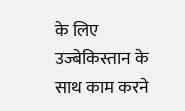के लिए उज्बेकिस्तान के साथ काम करने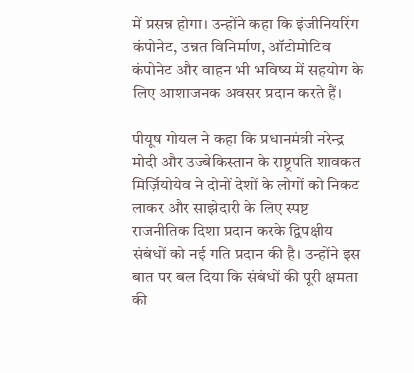में प्रसन्न होगा। उन्होंने कहा कि इंजीनियरिंग कंपोनेट, उन्नत विनिर्माण, ऑटोमोटिव कंपोनेट और वाहन भी भविष्य में सहयोग के लिए आशाजनक अवसर प्रदान करते हैं।

पीयूष गोयल ने कहा कि प्रधानमंत्री नरेन्‍द्र मोदी और उज्बेकिस्तान के राष्ट्रपति शावकत मिर्ज़ियोयेव ने दोनों देशों के लोगों को निकट लाकर और साझेदारी के लिए स्पष्ट राजनीतिक दिशा प्रदान करके द्विपक्षीय संबंधों को नई गति प्रदान की है। उन्होंने इस बात पर बल दिया कि संबंधों की पूरी क्षमता की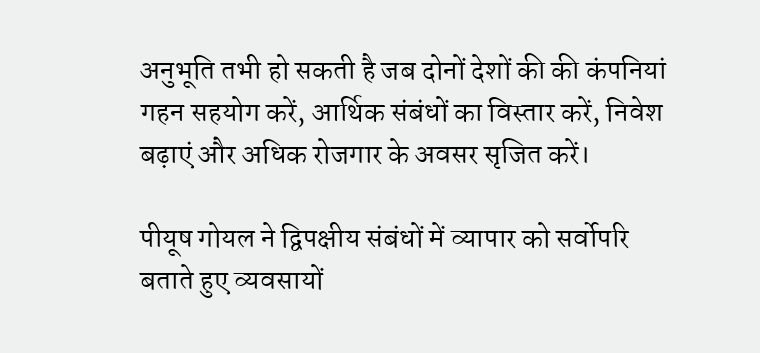अनुभूति तभी हो सकती है जब दोनों देशों की की कंपनियां गहन सहयोग करें, आर्थिक संबंधों का विस्तार करें, निवेश बढ़ाएं और अधिक रोजगार के अवसर सृजित करें।

पीयूष गोयल ने द्विपक्षीय संबंधों में व्यापार को सर्वोपरि बताते हुए व्यवसायों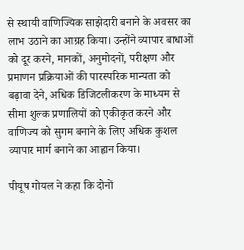से स्थायी वाणिज्यिक साझेदारी बनाने के अवसर का लाभ उठाने का आग्रह किया। उन्होंने व्यापार बाधाओं को दूर करने, मानकों, अनुमोदनों, परीक्षण और प्रमाणन प्रक्रियाओं की पारस्परिक मान्यता को बढ़ावा देने, अधिक डिजिटलीकरण के माध्यम से सीमा शुल्क प्रणालियों को एकीकृत करने और वाणिज्य को सुगम बनाने के लिए अधिक कुशल व्यापार मार्ग बनाने का आह्वान किया।

पीयूष गोयल ने कहा कि दोनों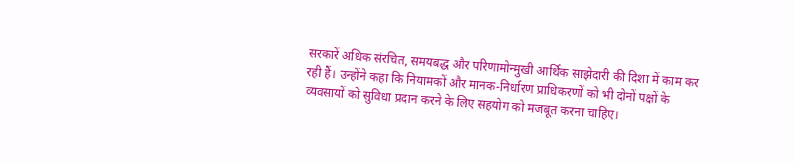सरकारें अधिक संरचित, समयबद्ध और परिणामोन्मुखी आर्थिक साझेदारी की दिशा में काम कर रही हैं। उन्‍होंने कहा कि नियामकों और मानक-निर्धारण प्राधिकरणों को भी दोनों पक्षों के व्यवसायों को सुविधा प्रदान करने के लिए सहयोग को मजबूत करना चाहिए।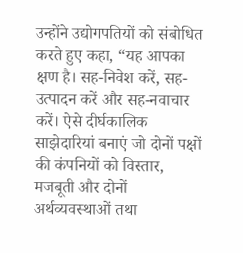उन्‍होंने उद्योगपतियों को संबोधित करते हुए कहा, “यह आपका क्षण है। सह-निवेश करें, सह-उत्पादन करें और सह-नवाचार करें। ऐसे दीर्घकालिक साझेदारियां बनाएं जो दोनों पक्षों की कंपनियों को विस्तार, मजबूती और दोनों अर्थव्यवस्थाओं तथा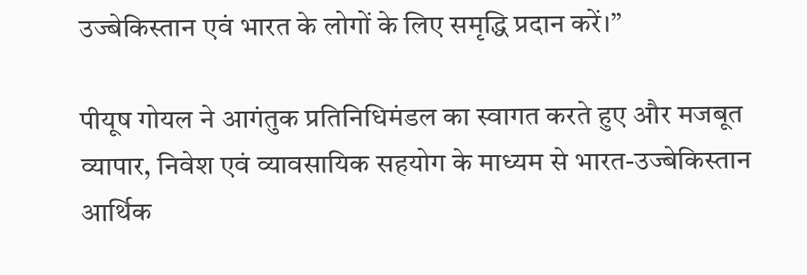उज्बेकिस्तान एवं भारत के लोगों के लिए समृद्धि प्रदान करें।”

पीयूष गोयल ने आगंतुक प्रतिनिधिमंडल का स्वागत करते हुए और मजबूत व्यापार, निवेश एवं व्यावसायिक सहयोग के माध्यम से भारत-उज्बेकिस्तान आर्थिक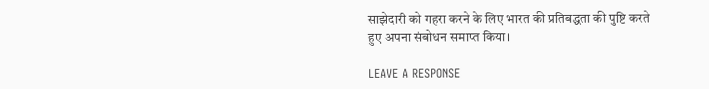साझेदारी को गहरा करने के लिए भारत की प्रतिबद्धता की पुष्टि करते हुए अपना संबोधन समाप्त किया।

LEAVE A RESPONSE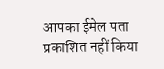आपका ईमेल पता प्रकाशित नहीं किया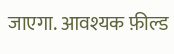जाएगा. आवश्यक फ़ील्ड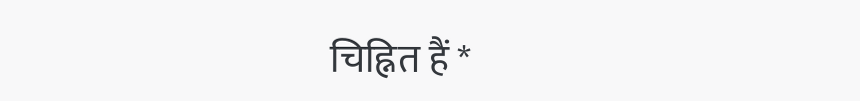चिह्नित हैं *